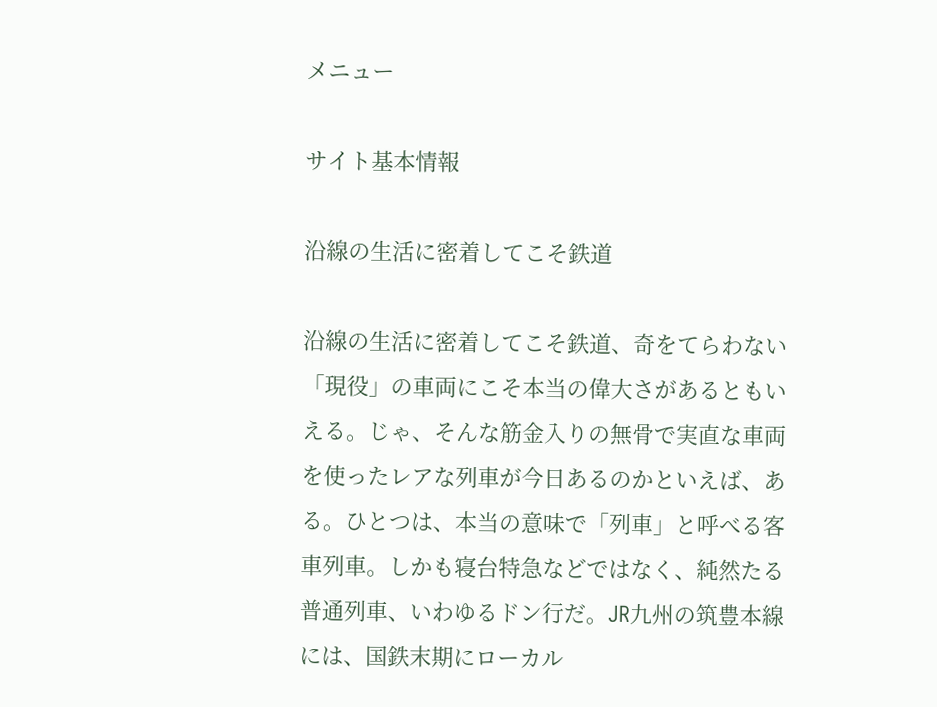メニュー

サイト基本情報

沿線の生活に密着してこそ鉄道

沿線の生活に密着してこそ鉄道、奇をてらわない「現役」の車両にこそ本当の偉大さがあるともいえる。じゃ、そんな筋金入りの無骨で実直な車両を使ったレアな列車が今日あるのかといえば、ある。ひとつは、本当の意味で「列車」と呼べる客車列車。しかも寝台特急などではなく、純然たる普通列車、いわゆるドン行だ。JR九州の筑豊本線には、国鉄末期にローカル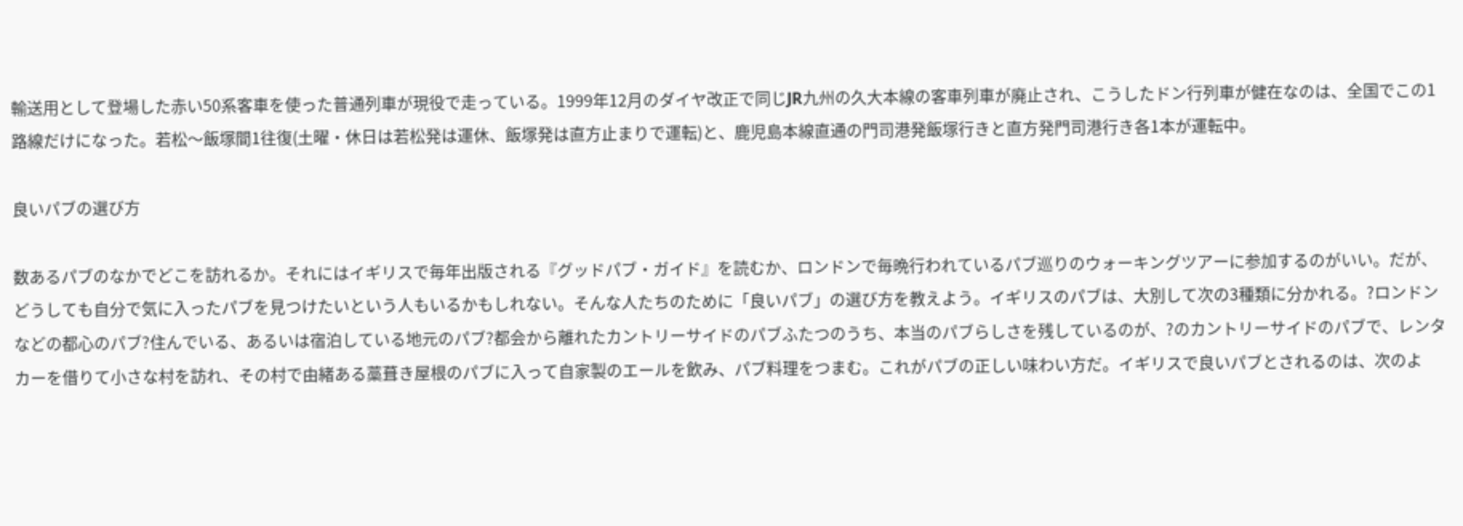輸送用として登場した赤い50系客車を使った普通列車が現役で走っている。1999年12月のダイヤ改正で同じJR九州の久大本線の客車列車が廃止され、こうしたドン行列車が健在なのは、全国でこの1路線だけになった。若松〜飯塚間1往復(土曜・休日は若松発は運休、飯塚発は直方止まりで運転)と、鹿児島本線直通の門司港発飯塚行きと直方発門司港行き各1本が運転中。

良いパブの選び方

数あるパブのなかでどこを訪れるか。それにはイギリスで毎年出版される『グッドパブ・ガイド』を読むか、ロンドンで毎晩行われているパブ巡りのウォーキングツアーに参加するのがいい。だが、どうしても自分で気に入ったパブを見つけたいという人もいるかもしれない。そんな人たちのために「良いパブ」の選び方を教えよう。イギリスのパブは、大別して次の3種類に分かれる。?ロンドンなどの都心のパブ?住んでいる、あるいは宿泊している地元のパブ?都会から離れたカントリーサイドのパブふたつのうち、本当のパブらしさを残しているのが、?のカントリーサイドのパブで、レンタカーを借りて小さな村を訪れ、その村で由緒ある藁葺き屋根のパブに入って自家製のエールを飲み、パブ料理をつまむ。これがパブの正しい味わい方だ。イギリスで良いパブとされるのは、次のよ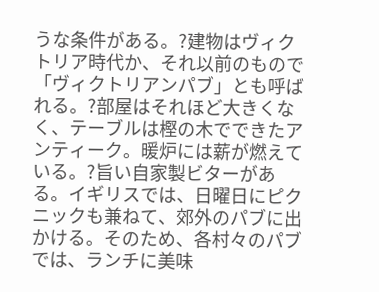うな条件がある。?建物はヴィクトリア時代か、それ以前のもので「ヴィクトリアンパブ」とも呼ばれる。?部屋はそれほど大きくなく、テーブルは樫の木でできたアンティーク。暖炉には薪が燃えている。?旨い自家製ビターがある。イギリスでは、日曜日にピクニックも兼ねて、郊外のパブに出かける。そのため、各村々のパブでは、ランチに美味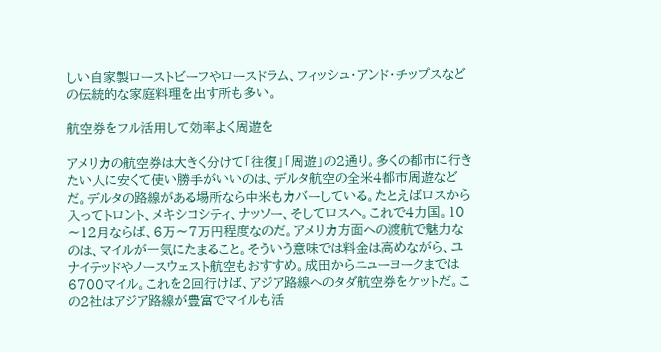しい自家製ローストビーフやロースドラム、フィッシュ・アンド・チップスなどの伝統的な家庭料理を出す所も多い。

航空券をフル活用して効率よく周遊を

アメリカの航空券は大きく分けて「往復」「周遊」の2通り。多くの都市に行きたい人に安くて使い勝手がいいのは、デルタ航空の全米4都市周遊などだ。デルタの路線がある場所なら中米もカバーしている。たとえばロスから入ってトロント、メキシコシティ、ナッソー、そしてロスヘ。これで4力国。10〜12月ならば、6万〜7万円程度なのだ。アメリカ方面への渡航で魅力なのは、マイルが一気にたまること。そういう意味では料金は高めながら、ユナイテッドやノースウェスト航空もおすすめ。成田からニューヨークまでは6700マイル。これを2回行けば、アジア路線へのタダ航空券をケットだ。この2社はアジア路線が豊富でマイルも活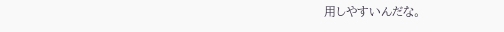用しやすいんだな。